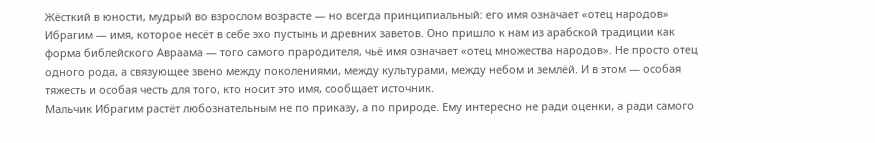Жёсткий в юности, мудрый во взрослом возрасте — но всегда принципиальный: его имя означает «отец народов»
Ибрагим — имя, которое несёт в себе эхо пустынь и древних заветов. Оно пришло к нам из арабской традиции как форма библейского Авраама — того самого прародителя, чьё имя означает «отец множества народов». Не просто отец одного рода, а связующее звено между поколениями, между культурами, между небом и землёй. И в этом — особая тяжесть и особая честь для того, кто носит это имя, сообщает источник.
Мальчик Ибрагим растёт любознательным не по приказу, а по природе. Ему интересно не ради оценки, а ради самого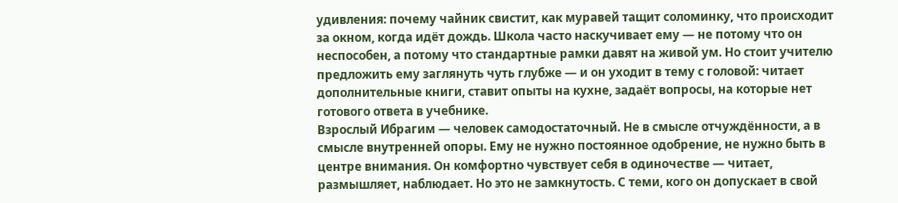удивления: почему чайник свистит, как муравей тащит соломинку, что происходит за окном, когда идёт дождь. Школа часто наскучивает ему — не потому что он неспособен, а потому что стандартные рамки давят на живой ум. Но стоит учителю предложить ему заглянуть чуть глубже — и он уходит в тему с головой: читает дополнительные книги, ставит опыты на кухне, задаёт вопросы, на которые нет готового ответа в учебнике.
Взрослый Ибрагим — человек самодостаточный. Не в смысле отчуждённости, а в смысле внутренней опоры. Ему не нужно постоянное одобрение, не нужно быть в центре внимания. Он комфортно чувствует себя в одиночестве — читает, размышляет, наблюдает. Но это не замкнутость. С теми, кого он допускает в свой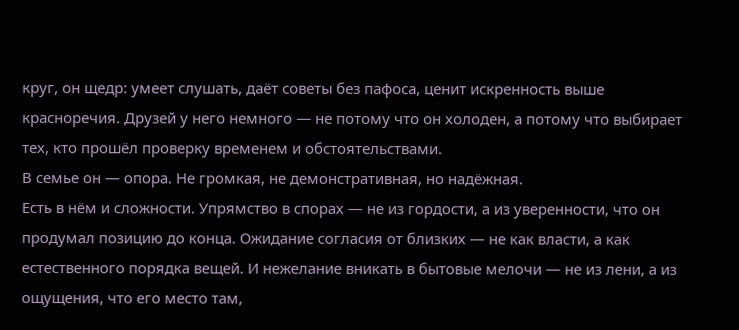круг, он щедр: умеет слушать, даёт советы без пафоса, ценит искренность выше красноречия. Друзей у него немного — не потому что он холоден, а потому что выбирает тех, кто прошёл проверку временем и обстоятельствами.
В семье он — опора. Не громкая, не демонстративная, но надёжная.
Есть в нём и сложности. Упрямство в спорах — не из гордости, а из уверенности, что он продумал позицию до конца. Ожидание согласия от близких — не как власти, а как естественного порядка вещей. И нежелание вникать в бытовые мелочи — не из лени, а из ощущения, что его место там,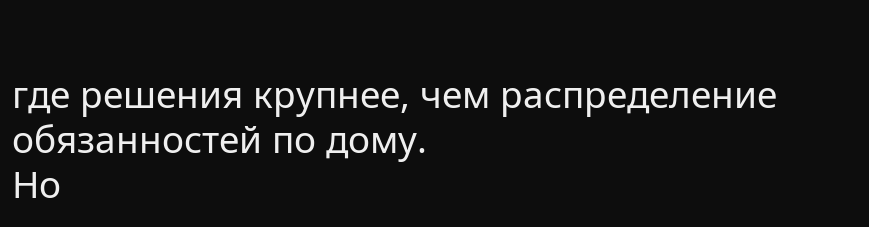где решения крупнее, чем распределение обязанностей по дому.
Но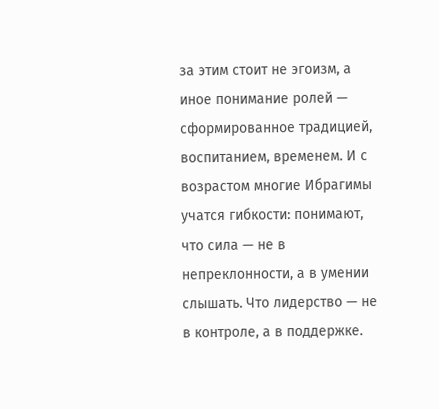за этим стоит не эгоизм, а иное понимание ролей — сформированное традицией, воспитанием, временем. И с возрастом многие Ибрагимы учатся гибкости: понимают, что сила — не в непреклонности, а в умении слышать. Что лидерство — не в контроле, а в поддержке.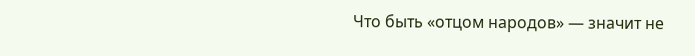Что быть «отцом народов» — значит не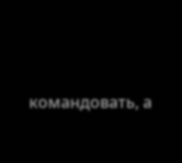командовать, а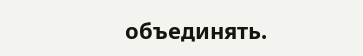объединять.